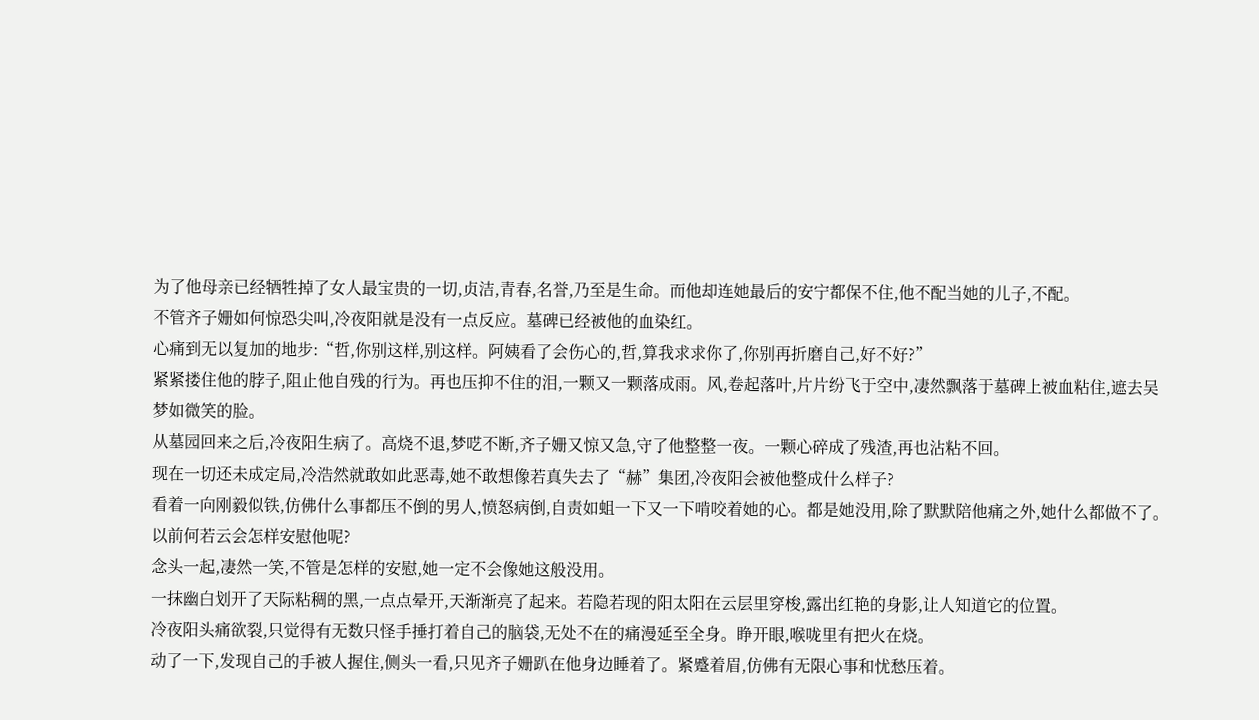为了他母亲已经牺牲掉了女人最宝贵的一切,贞洁,青春,名誉,乃至是生命。而他却连她最后的安宁都保不住,他不配当她的儿子,不配。
不管齐子姗如何惊恐尖叫,冷夜阳就是没有一点反应。墓碑已经被他的血染红。
心痛到无以复加的地步:“哲,你别这样,别这样。阿姨看了会伤心的,哲,算我求求你了,你别再折磨自己,好不好?”
紧紧搂住他的脖子,阻止他自残的行为。再也压抑不住的泪,一颗又一颗落成雨。风,卷起落叶,片片纷飞于空中,凄然飘落于墓碑上被血粘住,遮去吴梦如微笑的脸。
从墓园回来之后,冷夜阳生病了。高烧不退,梦呓不断,齐子姗又惊又急,守了他整整一夜。一颗心碎成了残渣,再也沾粘不回。
现在一切还未成定局,冷浩然就敢如此恶毒,她不敢想像若真失去了“赫”集团,冷夜阳会被他整成什么样子?
看着一向刚毅似铁,仿佛什么事都压不倒的男人,愤怒病倒,自责如蛆一下又一下啃咬着她的心。都是她没用,除了默默陪他痛之外,她什么都做不了。
以前何若云会怎样安慰他呢?
念头一起,凄然一笑,不管是怎样的安慰,她一定不会像她这般没用。
一抹幽白划开了天际粘稠的黑,一点点晕开,天渐渐亮了起来。若隐若现的阳太阳在云层里穿梭,露出红艳的身影,让人知道它的位置。
冷夜阳头痛欲裂,只觉得有无数只怪手捶打着自己的脑袋,无处不在的痛漫延至全身。睁开眼,喉咙里有把火在烧。
动了一下,发现自己的手被人握住,侧头一看,只见齐子姗趴在他身边睡着了。紧蹙着眉,仿佛有无限心事和忧愁压着。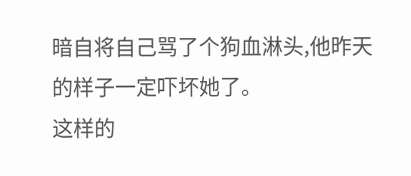暗自将自己骂了个狗血淋头,他昨天的样子一定吓坏她了。
这样的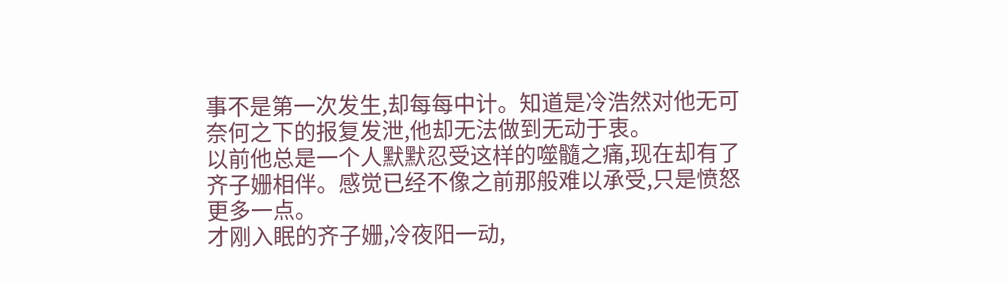事不是第一次发生,却每每中计。知道是冷浩然对他无可奈何之下的报复发泄,他却无法做到无动于衷。
以前他总是一个人默默忍受这样的噬髓之痛,现在却有了齐子姗相伴。感觉已经不像之前那般难以承受,只是愤怒更多一点。
才刚入眠的齐子姗,冷夜阳一动,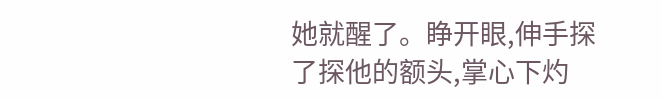她就醒了。睁开眼,伸手探了探他的额头,掌心下灼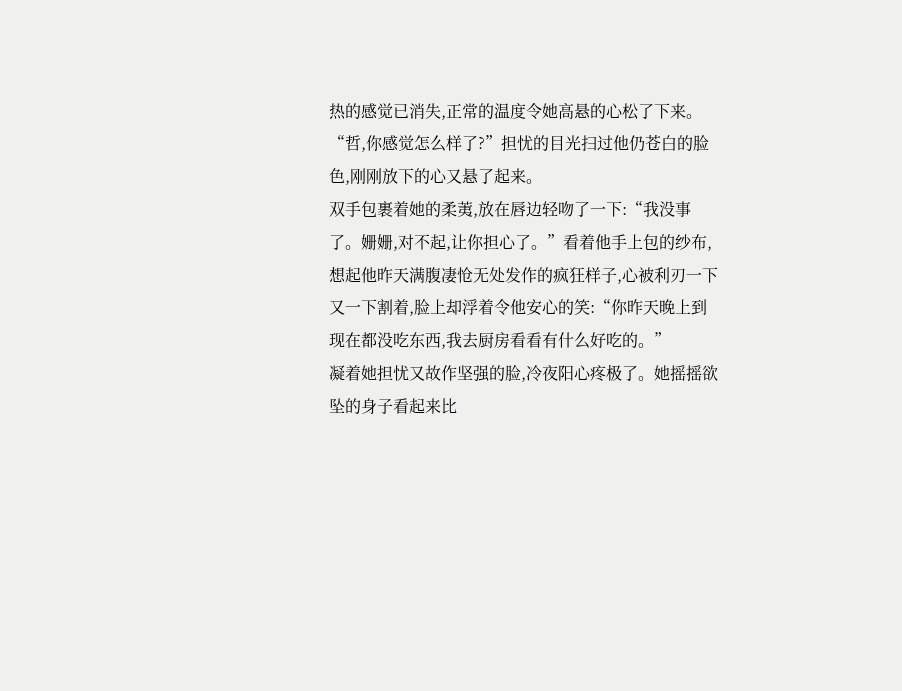热的感觉已消失,正常的温度令她高悬的心松了下来。
“哲,你感觉怎么样了?”担忧的目光扫过他仍苍白的脸色,刚刚放下的心又悬了起来。
双手包裹着她的柔荑,放在唇边轻吻了一下:“我没事了。姗姗,对不起,让你担心了。”看着他手上包的纱布,想起他昨天满腹凄怆无处发作的疯狂样子,心被利刃一下又一下割着,脸上却浮着令他安心的笑:“你昨天晚上到现在都没吃东西,我去厨房看看有什么好吃的。”
凝着她担忧又故作坚强的脸,冷夜阳心疼极了。她摇摇欲坠的身子看起来比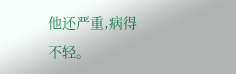他还严重,病得不轻。